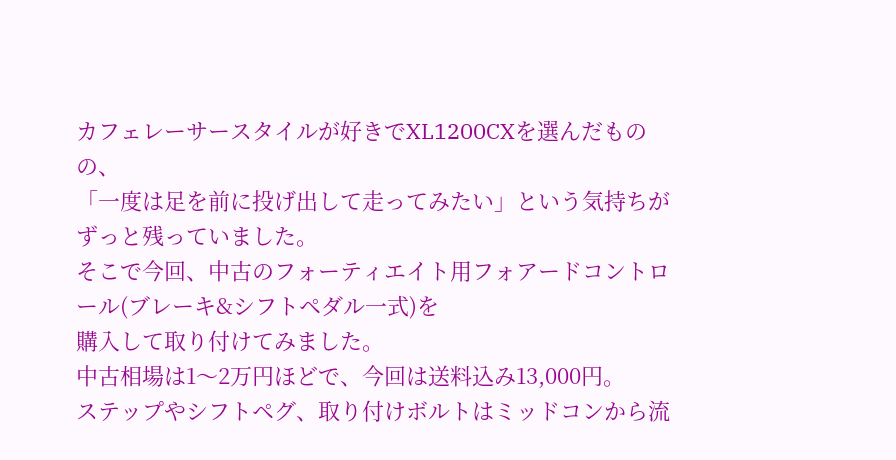カフェレーサースタイルが好きでXL1200CXを選んだものの、
「一度は足を前に投げ出して走ってみたい」という気持ちがずっと残っていました。
そこで今回、中古のフォーティエイト用フォアードコントロール(ブレーキ&シフトペダル一式)を
購入して取り付けてみました。
中古相場は1〜2万円ほどで、今回は送料込み13,000円。
ステップやシフトペグ、取り付けボルトはミッドコンから流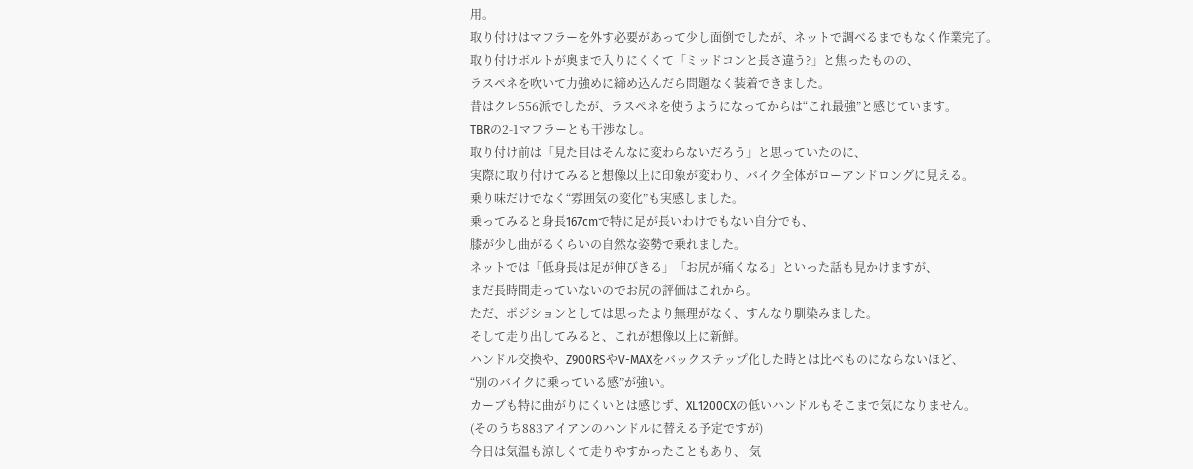用。
取り付けはマフラーを外す必要があって少し面倒でしたが、ネットで調べるまでもなく作業完了。
取り付けボルトが奥まで入りにくくて「ミッドコンと長さ違う?」と焦ったものの、
ラスペネを吹いて力強めに締め込んだら問題なく装着できました。
昔はクレ556派でしたが、ラスペネを使うようになってからは“これ最強”と感じています。
TBRの2-1マフラーとも干渉なし。
取り付け前は「見た目はそんなに変わらないだろう」と思っていたのに、
実際に取り付けてみると想像以上に印象が変わり、バイク全体がローアンドロングに見える。
乗り味だけでなく“雰囲気の変化”も実感しました。
乗ってみると身長167cmで特に足が長いわけでもない自分でも、
膝が少し曲がるくらいの自然な姿勢で乗れました。
ネットでは「低身長は足が伸びきる」「お尻が痛くなる」といった話も見かけますが、
まだ長時間走っていないのでお尻の評価はこれから。
ただ、ポジションとしては思ったより無理がなく、すんなり馴染みました。
そして走り出してみると、これが想像以上に新鮮。
ハンドル交換や、Z900RSやV-MAXをバックステップ化した時とは比べものにならないほど、
“別のバイクに乗っている感”が強い。
カーブも特に曲がりにくいとは感じず、XL1200CXの低いハンドルもそこまで気になりません。
(そのうち883アイアンのハンドルに替える予定ですが)
今日は気温も涼しくて走りやすかったこともあり、 気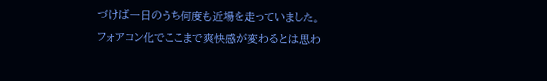づけば一日のうち何度も近場を走っていました。
フォアコン化でここまで爽快感が変わるとは思わ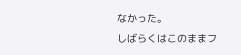なかった。
しばらくはこのままフ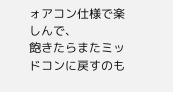ォアコン仕様で楽しんで、
飽きたらまたミッドコンに戻すのも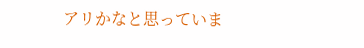アリかなと思っていま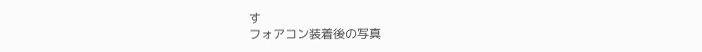す
フォアコン装着後の写真